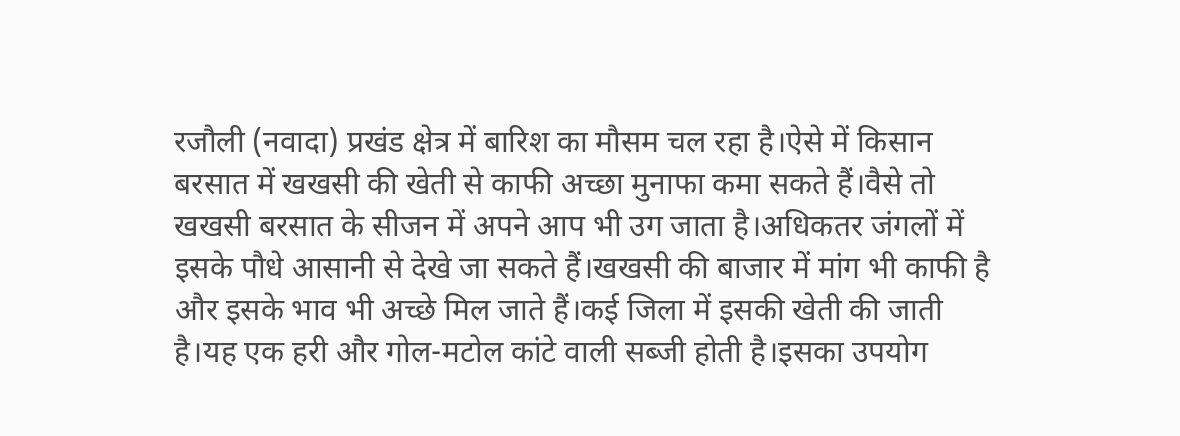रजौली (नवादा) प्रखंड क्षेत्र में बारिश का मौसम चल रहा है।ऐसे में किसान बरसात में खखसी की खेती से काफी अच्छा मुनाफा कमा सकते हैं।वैसे तो खखसी बरसात के सीजन में अपने आप भी उग जाता है।अधिकतर जंगलों में इसके पौधे आसानी से देखे जा सकते हैं।खखसी की बाजार में मांग भी काफी है और इसके भाव भी अच्छे मिल जाते हैं।कई जिला में इसकी खेती की जाती है।यह एक हरी और गोल-मटोल कांटे वाली सब्जी होती है।इसका उपयोग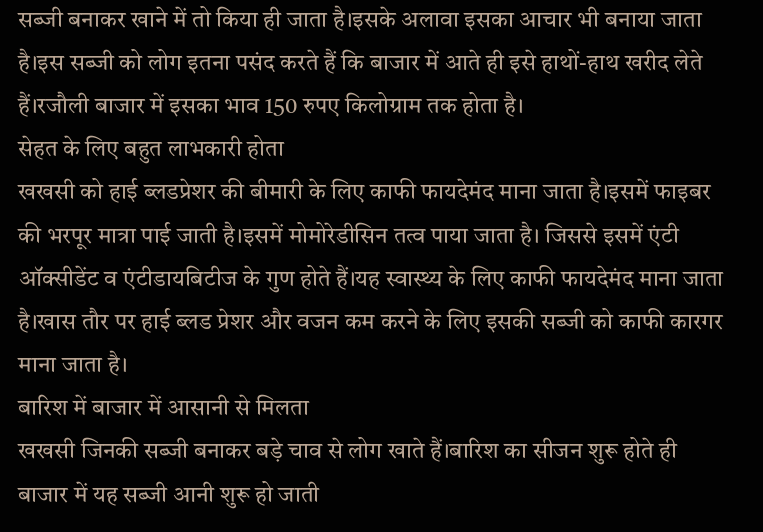सब्जी बनाकर खाने में तो किया ही जाता है।इसके अलावा इसका आचार भी बनाया जाता है।इस सब्जी को लोग इतना पसंद करते हैं कि बाजार में आते ही इसे हाथों-हाथ खरीद लेते हैं।रजौली बाजार में इसका भाव 150 रुपए किलोग्राम तक होता है।
सेहत के लिए बहुत लाभकारी होता
खखसी को हाई ब्लडप्रेशर की बीमारी के लिए काफी फायदेमंद माना जाता है।इसमें फाइबर की भरपूर मात्रा पाई जाती है।इसमें मोमोरेडीसिन तत्व पाया जाता है। जिससे इसमें एंटी ऑक्सीडेंट व एंटीडायबिटीज के गुण होते हैं।यह स्वास्थ्य के लिए काफी फायदेमंद माना जाता है।खास तौर पर हाई ब्लड प्रेशर और वजन कम करने के लिए इसकी सब्जी को काफी कारगर माना जाता है।
बारिश में बाजार में आसानी से मिलता
खखसी जिनकी सब्जी बनाकर बड़े चाव से लोग खाते हैं।बारिश का सीजन शुरू होते ही बाजार में यह सब्जी आनी शुरू हो जाती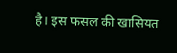है। इस फसल की खासियत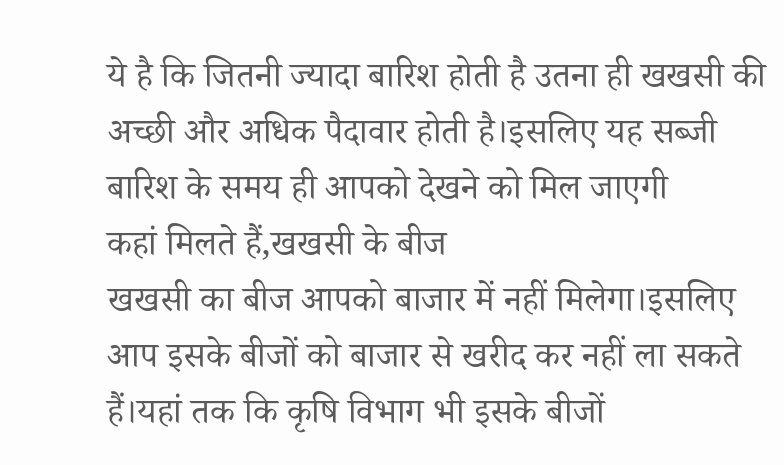ये है कि जितनी ज्यादा बारिश होती है उतना ही खखसी की अच्छी और अधिक पैदावार होती है।इसलिए यह सब्जी बारिश के समय ही आपको देखने को मिल जाएगी
कहां मिलते हैं,खखसी के बीज
खखसी का बीज आपको बाजार में नहीं मिलेगा।इसलिए आप इसके बीजों को बाजार से खरीद कर नहीं ला सकते हैं।यहां तक कि कृषि विभाग भी इसके बीजों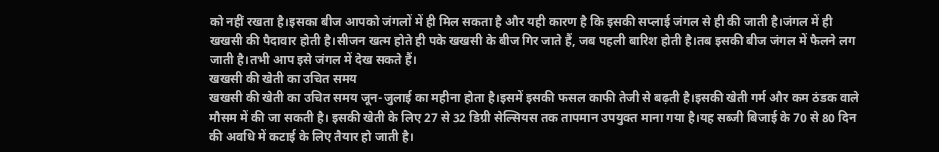को नहीं रखता है।इसका बीज आपको जंगलों में ही मिल सकता है और यही कारण है कि इसकी सप्लाई जंगल से ही की जाती है।जंगल में ही खखसी की पैदावार होती है।सीजन खत्म होते ही पके खखसी के बीज गिर जाते हैं, जब पहली बारिश होती है।तब इसकी बीज जंगल में फैलने लग जाती है।तभी आप इसे जंगल में देख सकते हैं।
खखसी की खेती का उचित समय
खखसी की खेती का उचित समय जून-जुलाई का महीना होता है।इसमें इसकी फसल काफी तेजी से बढ़ती है।इसकी खेती गर्म और कम ठंडक वाले मौसम में की जा सकती है। इसकी खेती के लिए 27 से 32 डिग्री सेल्सियस तक तापमान उपयुक्त माना गया है।यह सब्जी बिजाई के 70 से 80 दिन की अवधि में कटाई के लिए तैयार हो जाती है।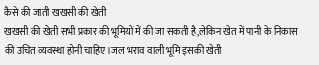कैसे की जाती खखसी की खेती
खखसी की खेती सभी प्रकार की भूमियों में की जा सकती है,लेकिन खेत में पानी के निकास की उचित व्यवस्था होनी चाहिए।जल भराव वाली भूमि इसकी खेती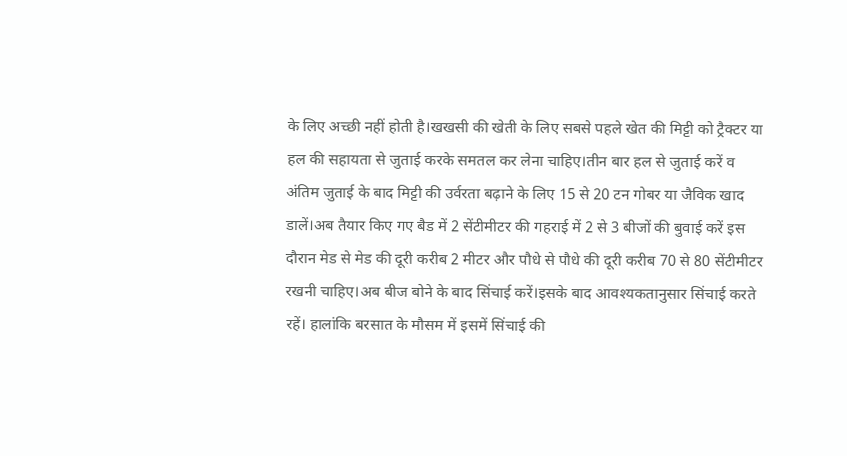के लिए अच्छी नहीं होती है।खखसी की खेती के लिए सबसे पहले खेत की मिट्टी को ट्रैक्टर या हल की सहायता से जुताई करके समतल कर लेना चाहिए।तीन बार हल से जुताई करें व अंतिम जुताई के बाद मिट्टी की उर्वरता बढ़ाने के लिए 15 से 20 टन गोबर या जैविक खाद डालें।अब तैयार किए गए बैड में 2 सेंटीमीटर की गहराई में 2 से 3 बीजों की बुवाई करें इस दौरान मेड से मेड की दूरी करीब 2 मीटर और पौधे से पौधे की दूरी करीब 70 से 80 सेंटीमीटर रखनी चाहिए।अब बीज बोने के बाद सिंचाई करें।इसके बाद आवश्यकतानुसार सिंचाई करते रहें। हालांकि बरसात के मौसम में इसमें सिंचाई की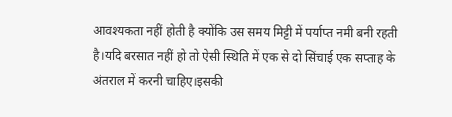आवश्यकता नहीं होती है क्योंकि उस समय मिट्टी में पर्याप्त नमी बनी रहती है।यदि बरसात नहीं हो तो ऐसी स्थिति में एक से दो सिंचाई एक सप्ताह के अंतराल में करनी चाहिए।इसकी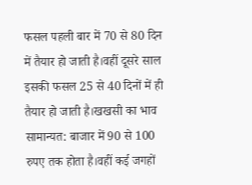फसल पहली बार में 70 से 80 दिन में तैयार हो जाती है।वहीं दूसरे साल इसकी फसल 25 से 40 दिनों में ही तैयार हो जाती है।खखसी का भाव सामान्यत: बाजार में 90 से 100 रुपए तक होता है।वहीं कई जगहों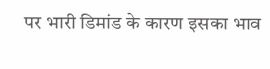पर भारी डिमांड के कारण इसका भाव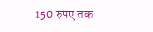150 रुपए तक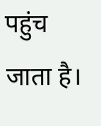पहुंच जाता है।